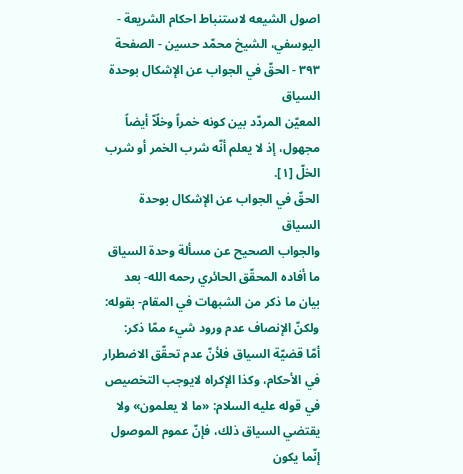اصول الشيعه لاستنباط احكام الشريعة - اليوسفي، الشيخ محمّد حسين - الصفحة ٣٩٣ - الحقّ في الجواب عن الإشكال بوحدة السياق
المعيّن المردّد بين كونه خمراً وخلًاّ أيضاً مجهول، إذ لا يعلم أنّه شرب الخمر أو شرب الخلّ [١].
الحقّ في الجواب عن الإشكال بوحدة السياق
والجواب الصحيح عن مسألة وحدة السياق ما أفاده المحقّق الحائري رحمه الله- بعد بيان ما ذكر من الشبهات في المقام- بقوله:
ولكنّ الإنصاف عدم ورود شيء ممّا ذكر:
أمّا قضيّة السياق فلأنّ عدم تحقّق الاضطرار في الأحكام، وكذا الإكراه لايوجب التخصيص في قوله عليه السلام: «ما لا يعلمون» ولا يقتضي السياق ذلك، فإنّ عموم الموصول إنّما يكون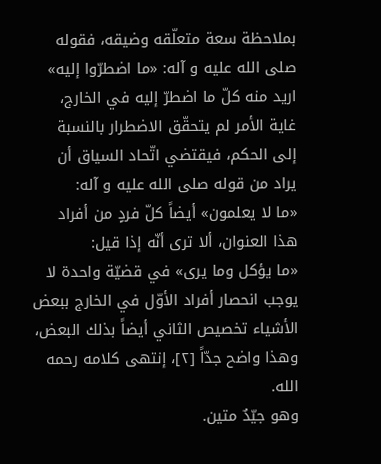بملاحظة سعة متعلّقه وضيقه، فقوله صلى الله عليه و آله: «ما اضطرّوا إليه» اريد منه كلّ ما اضطرّ إليه في الخارج، غاية الأمر لم يتحقّق الاضطرار بالنسبة إلى الحكم، فيقتضي اتّحاد السياق أن يراد من قوله صلى الله عليه و آله:
«ما لا يعلمون» أيضاً كلّ فردٍ من أفراد هذا العنوان، ألا ترى أنّه إذا قيل:
«ما يؤكل وما يرى» في قضيّة واحدة لا يوجب انحصار أفراد الأوّل في الخارج ببعض الأشياء تخصيص الثاني أيضاً بذلك البعض، وهذا واضح جدّاً [٢]، إنتهى كلامه رحمه الله.
وهو جيّدٌ متين.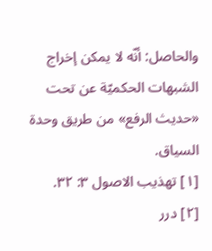والحاصل: أنّه لا يمكن إخراج الشبهات الحكميّة عن تحت «حديث الرفع» من طريق وحدة السياق.
[١] تهذيب الاصول ٣: ٣٢.
[٢] درر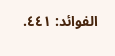الفوائد: ٤٤١.